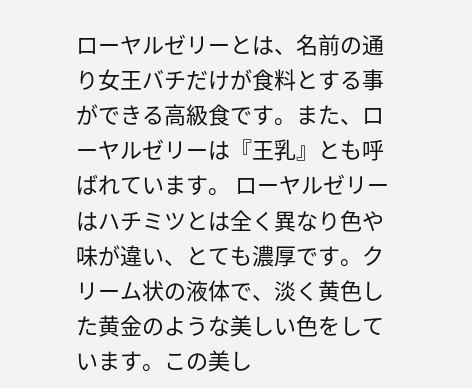ローヤルゼリーとは、名前の通り女王バチだけが食料とする事ができる高級食です。また、ローヤルゼリーは『王乳』とも呼ばれています。 ローヤルゼリーはハチミツとは全く異なり色や味が違い、とても濃厚です。クリーム状の液体で、淡く黄色した黄金のような美しい色をしています。この美し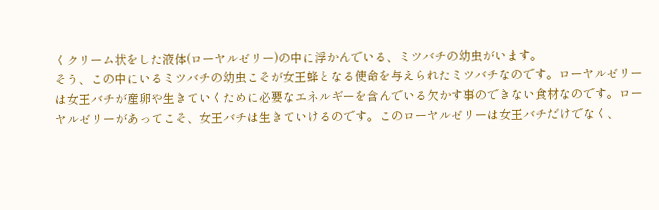くクリーム状をした液体(ローヤルゼリー)の中に浮かんでいる、ミツバチの幼虫がいます。
そう、この中にいるミツバチの幼虫こそが女王蜂となる使命を与えられたミツバチなのです。ローヤルゼリーは女王バチが産卵や生きていくために必要なエネルギーを含んでいる欠かす事のできない食材なのです。ローヤルゼリーがあってこそ、女王バチは生きていけるのです。このローヤルゼリーは女王バチだけでなく、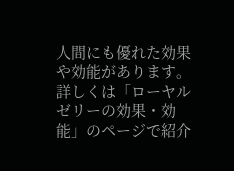人間にも優れた効果や効能があります。詳しくは「ローヤルゼリーの効果・効能」のページで紹介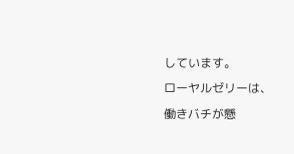しています。
ローヤルゼリーは、働きバチが懸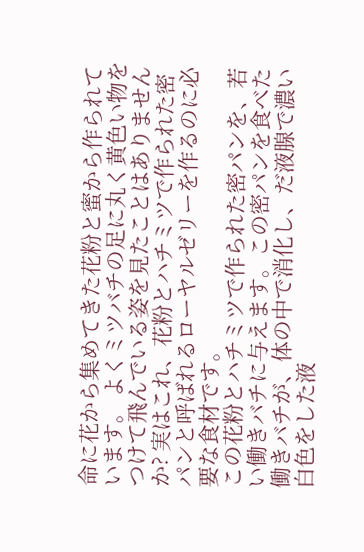命に花から集めてきた花粉と蜜から作られています。 よくミツバチの足に丸く黄色い物をつけて飛んでいる姿を見たことはありませんか? 実はこれ、花粉とハチミツで作られた密パンと呼ばれるローヤルゼリーを作るのに必要な食材です。
この花粉とハチミツで作られた密パンを、若い働きバチに与えます。この密パンを食べた働きバチが、体の中で消化し、だ液腺で濃い白色をした液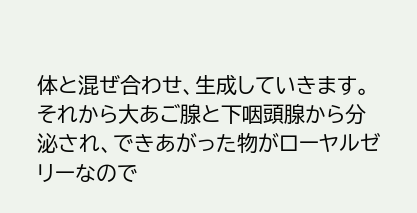体と混ぜ合わせ、生成していきます。それから大あご腺と下咽頭腺から分泌され、できあがった物がローヤルゼリーなので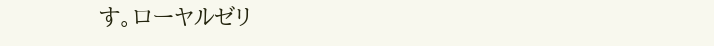す。ローヤルゼリ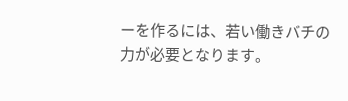ーを作るには、若い働きバチの力が必要となります。